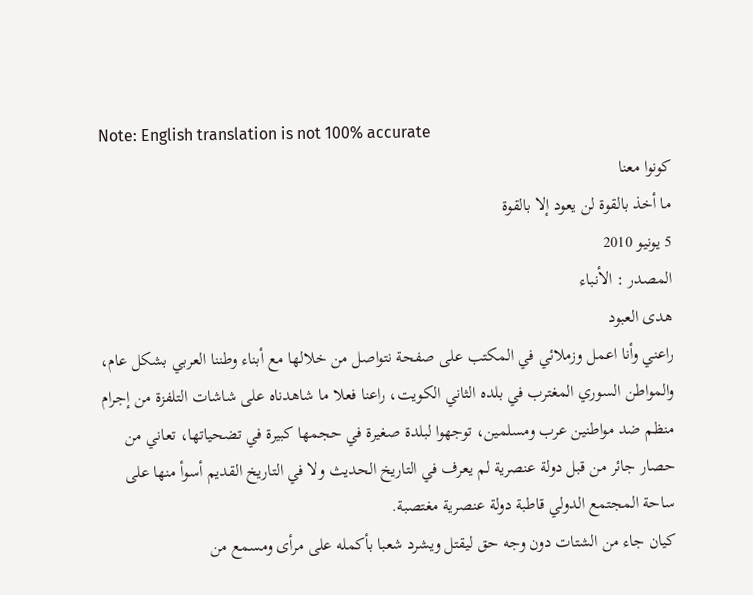Note: English translation is not 100% accurate
كونوا معنا
ما أخذ بالقوة لن يعود إلا بالقوة
5 يونيو 2010
المصدر : الأنباء
هدى العبود
راعني وأنا اعمل وزملائي في المكتب على صفحة نتواصل من خلالها مع أبناء وطننا العربي بشكل عام، والمواطن السوري المغترب في بلده الثاني الكويت، راعنا فعلا ما شاهدناه على شاشات التلفزة من إجرام منظم ضد مواطنين عرب ومسلمين، توجهوا لبلدة صغيرة في حجمها كبيرة في تضحياتها، تعاني من حصار جائر من قبل دولة عنصرية لم يعرف في التاريخ الحديث ولا في التاريخ القديم أسوأ منها على ساحة المجتمع الدولي قاطبة دولة عنصرية مغتصبة.
كيان جاء من الشتات دون وجه حق ليقتل ويشرد شعبا بأكمله على مرأى ومسمع من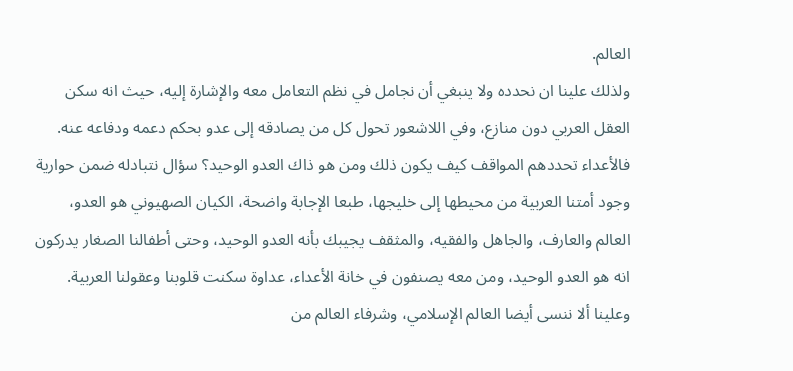العالم.
ولذلك علينا ان نحدده ولا ينبغي أن نجامل في نظم التعامل معه والإشارة إليه، حيث انه سكن العقل العربي دون منازع، وفي اللاشعور تحول كل من يصادقه إلى عدو بحكم دعمه ودفاعه عنه.
فالأعداء تحددهم المواقف كيف يكون ذلك ومن هو ذاك العدو الوحيد؟ سؤال نتبادله ضمن حوارية وجود أمتنا العربية من محيطها إلى خليجها، طبعا الإجابة واضحة، الكيان الصهيوني هو العدو، العالم والعارف، والجاهل والفقيه، والمثقف يجيبك بأنه العدو الوحيد، وحتى أطفالنا الصغار يدركون انه هو العدو الوحيد، ومن معه يصنفون في خانة الأعداء، عداوة سكنت قلوبنا وعقولنا العربية.
وعلينا ألا ننسى أيضا العالم الإسلامي، وشرفاء العالم من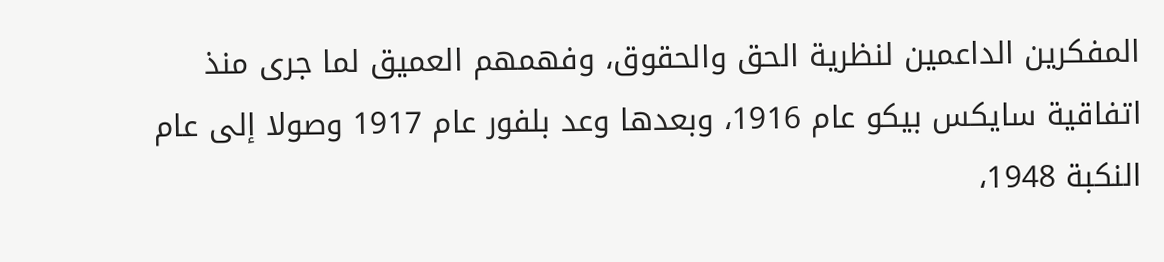المفكرين الداعمين لنظرية الحق والحقوق، وفهمهم العميق لما جرى منذ اتفاقية سايكس بيكو عام 1916، وبعدها وعد بلفور عام 1917 وصولا إلى عام النكبة 1948،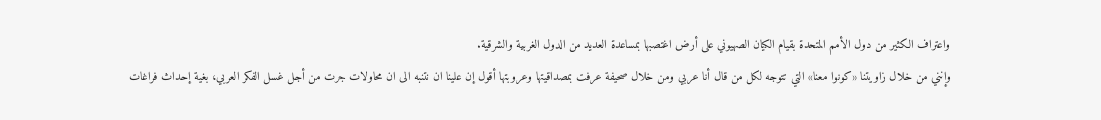واعتراف الكثير من دول الأمم المتحدة بقيام الكيان الصهيوني على أرض اغتصبها بمساعدة العديد من الدول الغربية والشرقية.
وإنني من خلال زاويتنا «كونوا معنا» التي تتوجه لكل من قال أنا عربي ومن خلال صحيفة عرفت بمصداقيتها وعروبتها أقول إن علينا ان نتنبه الى ان محاولات جرت من أجل غسل الفكر العربي، بغية إحداث فراغات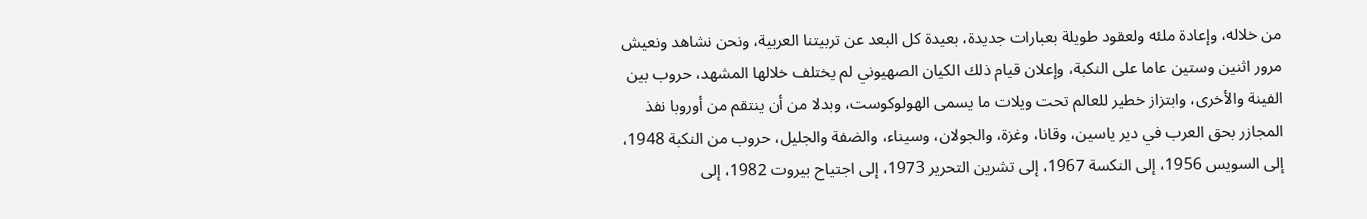من خلاله، وإعادة ملئه ولعقود طويلة بعبارات جديدة، بعيدة كل البعد عن تربيتنا العربية، ونحن نشاهد ونعيش مرور اثنين وستين عاما على النكبة، وإعلان قيام ذلك الكيان الصهيوني لم يختلف خلالها المشهد، حروب بين الفينة والأخرى، وابتزاز خطير للعالم تحت ويلات ما يسمى الهولوكوست، وبدلا من أن ينتقم من أوروبا نفذ المجازر بحق العرب في دير ياسين، وقانا، وغزة، والجولان، وسيناء، والضفة والجليل، حروب من النكبة 1948، إلى السويس 1956، إلى النكسة 1967، إلى تشرين التحرير 1973، إلى اجتياح بيروت 1982، إلى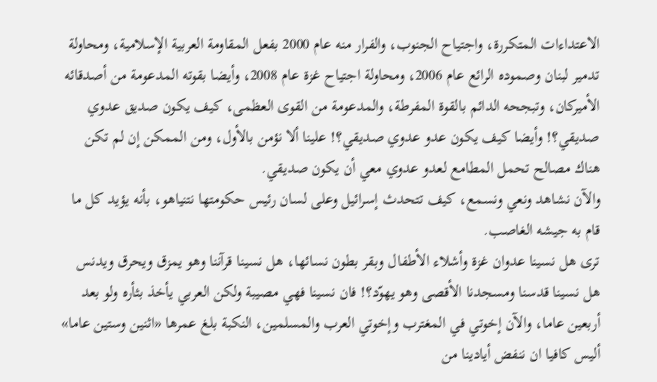الاعتداءات المتكررة، واجتياح الجنوب، والفرار منه عام 2000 بفعل المقاومة العربية الإسلامية، ومحاولة تدمير لبنان وصموده الرائع عام 2006، ومحاولة اجتياح غزة عام 2008، وأيضا بقوته المدعومة من أصدقائه الأميركان، وتبجحه الدائم بالقوة المفرطة، والمدعومة من القوى العظمى، كيف يكون صديق عدوي صديقي؟! وأيضا كيف يكون عدو عدوي صديقي؟! علينا ألا نؤمن بالأول، ومن الممكن إن لم تكن هناك مصالح تحمل المطامع لعدو عدوي معي أن يكون صديقي.
والآن نشاهد ونعي ونسمع، كيف تتحدث إسرائيل وعلى لسان رئيس حكومتها نتنياهو، بأنه يؤيد كل ما قام به جيشه الغاصب.
ترى هل نسينا عدوان غزة وأشلاء الأطفال وبقر بطون نسائها، هل نسينا قرآننا وهو يمزق ويحرق ويدنس هل نسينا قدسنا ومسجدنا الأقصى وهو يهوّد؟! فان نسينا فهي مصيبة ولكن العربي يأخذ بثأره ولو بعد أربعين عاما، والآن إخوتي في المغترب وإخوتي العرب والمسلمين، النكبة بلغ عمرها «اثنين وستين عاما» أليس كافيا ان ننفض أيادينا من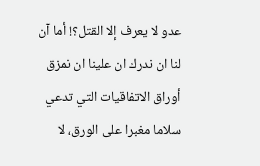عدو لا يعرف إلا القتل؟! أما آن لنا ان ندرك ان علينا ان نمزق أوراق الاتفاقيات التي تدعي سلاما مغبرا على الورق، لا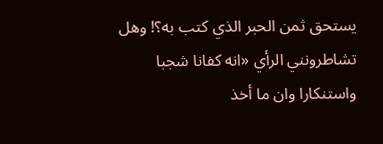يستحق ثمن الحبر الذي كتب به؟! وهل تشاطرونني الرأي «انه كفانا شجبا واستنكارا وان ما أخذ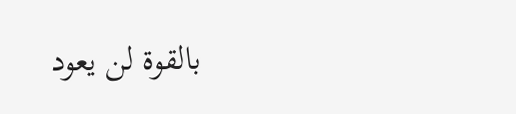بالقوة لن يعود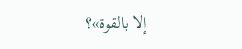إلا بالقوة»؟